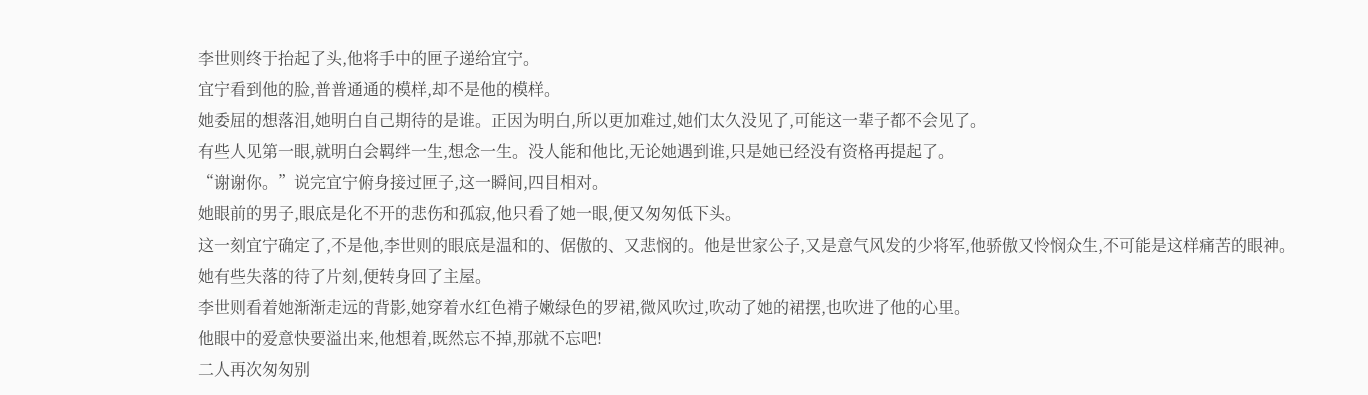李世则终于抬起了头,他将手中的匣子递给宜宁。
宜宁看到他的脸,普普通通的模样,却不是他的模样。
她委屈的想落泪,她明白自己期待的是谁。正因为明白,所以更加难过,她们太久没见了,可能这一辈子都不会见了。
有些人见第一眼,就明白会羁绊一生,想念一生。没人能和他比,无论她遇到谁,只是她已经没有资格再提起了。
“谢谢你。”说完宜宁俯身接过匣子,这一瞬间,四目相对。
她眼前的男子,眼底是化不开的悲伤和孤寂,他只看了她一眼,便又匆匆低下头。
这一刻宜宁确定了,不是他,李世则的眼底是温和的、倨傲的、又悲悯的。他是世家公子,又是意气风发的少将军,他骄傲又怜悯众生,不可能是这样痛苦的眼神。
她有些失落的待了片刻,便转身回了主屋。
李世则看着她渐渐走远的背影,她穿着水红色褙子嫩绿色的罗裙,微风吹过,吹动了她的裙摆,也吹进了他的心里。
他眼中的爱意快要溢出来,他想着,既然忘不掉,那就不忘吧!
二人再次匆匆别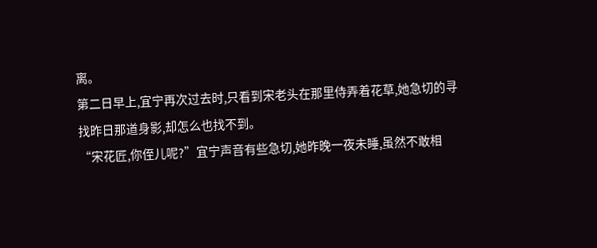离。
第二日早上,宜宁再次过去时,只看到宋老头在那里侍弄着花草,她急切的寻找昨日那道身影,却怎么也找不到。
“宋花匠,你侄儿呢?”宜宁声音有些急切,她昨晚一夜未睡,虽然不敢相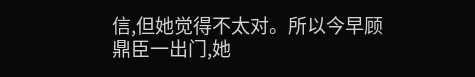信,但她觉得不太对。所以今早顾鼎臣一出门,她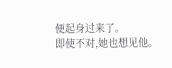便起身过来了。
即使不对,她也想见他。